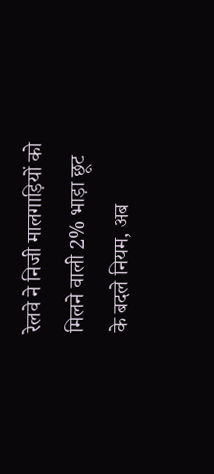रेलवे ने निजी मालगाड़ियों को मिलने वाली 2% भाड़ा छूट के बदले नियम, अब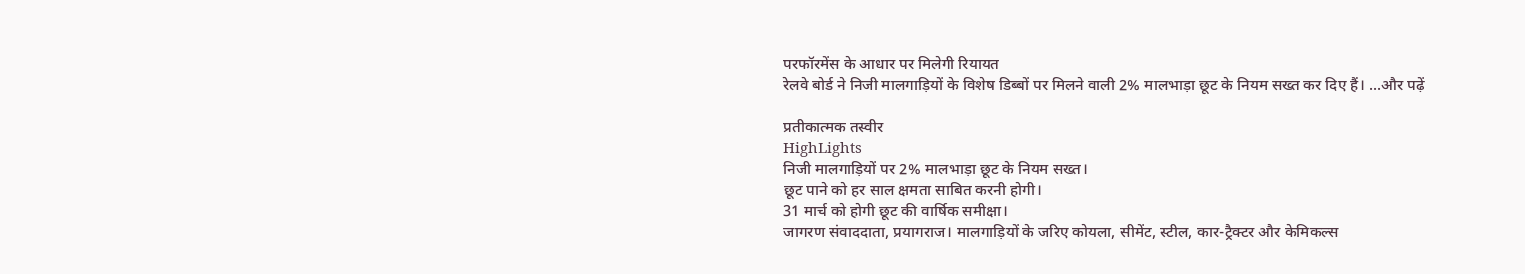परफॉरमेंस के आधार पर मिलेगी रियायत
रेलवे बोर्ड ने निजी मालगाड़ियों के विशेष डिब्बों पर मिलने वाली 2% मालभाड़ा छूट के नियम सख्त कर दिए हैं। ...और पढ़ें

प्रतीकात्मक तस्वीर
HighLights
निजी मालगाड़ियों पर 2% मालभाड़ा छूट के नियम सख्त।
छूट पाने को हर साल क्षमता साबित करनी होगी।
31 मार्च को होगी छूट की वार्षिक समीक्षा।
जागरण संवाददाता, प्रयागराज। मालगाड़ियों के जरिए कोयला, सीमेंट, स्टील, कार-ट्रैक्टर और केमिकल्स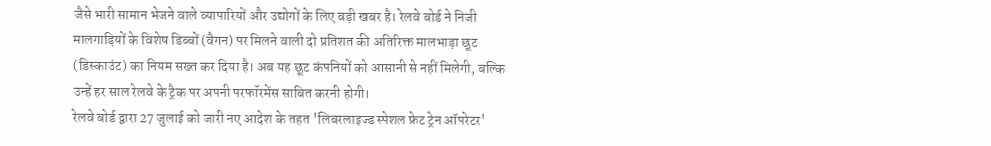जैसे भारी सामान भेजने वाले व्यापारियों और उद्योगों के लिए बड़ी खबर है। रेलवे बोर्ड ने निजी मालगाड़ियों के विशेष डिब्बों (वैगन) पर मिलने वाली दो प्रतिशत की अतिरिक्त मालभाड़ा छूट (डिस्काउंट) का नियम सख्त कर दिया है। अब यह छूट कंपनियों को आसानी से नहीं मिलेगी, बल्कि उन्हें हर साल रेलवे के ट्रैक पर अपनी परफॉरमेंस साबित करनी होगी।
रेलवे बोर्ड द्वारा 27 जुलाई को जारी नए आदेश के तहत 'लिबरलाइज्ड स्पेशल फ्रेट ट्रेन ऑपरेटर'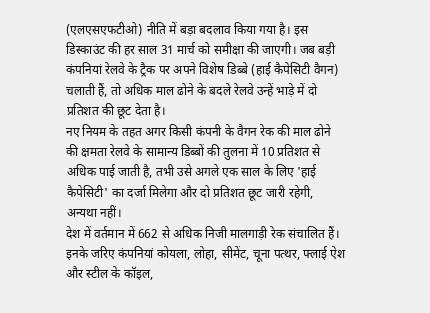(एलएसएफटीओ) नीति में बड़ा बदलाव किया गया है। इस डिस्काउंट की हर साल 31 मार्च को समीक्षा की जाएगी। जब बड़ी कंपनियां रेलवे के ट्रैक पर अपने विशेष डिब्बे (हाई कैपेसिटी वैगन) चलाती हैं, तो अधिक माल ढोने के बदले रेलवे उन्हें भाड़े में दो प्रतिशत की छूट देता है।
नए नियम के तहत अगर किसी कंपनी के वैगन रेक की माल ढोने की क्षमता रेलवे के सामान्य डिब्बों की तुलना में 10 प्रतिशत से अधिक पाई जाती है, तभी उसे अगले एक साल के लिए 'हाई कैपेसिटी' का दर्जा मिलेगा और दो प्रतिशत छूट जारी रहेगी, अन्यथा नहीं।
देश में वर्तमान में 662 से अधिक निजी मालगाड़ी रेक संचालित हैं। इनके जरिए कंपनियां कोयला, लोहा, सीमेंट, चूना पत्थर, फ्लाई ऐश और स्टील के कॉइल,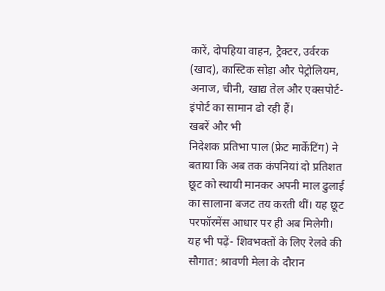कारें, दोपहिया वाहन, ट्रैक्टर, उर्वरक (खाद), कास्टिक सोड़ा और पेट्रोलियम, अनाज, चीनी, खाद्य तेल और एक्सपोर्ट-इंपोर्ट का सामान ढो रही हैं।
खबरें और भी
निदेशक प्रतिभा पाल (फ्रेट मार्केटिंग) ने बताया कि अब तक कंपनियां दो प्रतिशत छूट को स्थायी मानकर अपनी माल ढुलाई का सालाना बजट तय करती थीं। यह छूट परफॉरमेंस आधार पर ही अब मिलेगी।
यह भी पढ़ें- शिवभक्तों के लिए रेलवे की सौगात: श्रावणी मेला के दौरान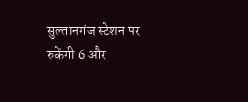सुल्तानगंज स्टेशन पर रुकेंगी 6 और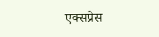एक्सप्रेस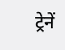ट्रेनें